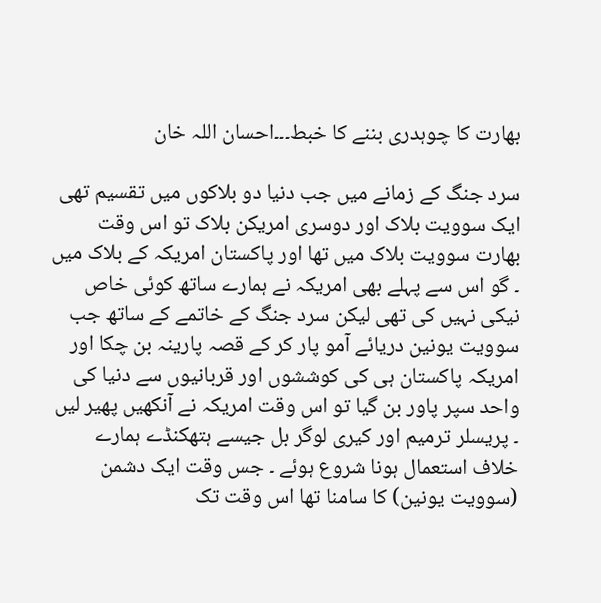بھارت کا چوہدری بننے کا خبط۔۔۔احسان اللہ خان

سرد جنگ کے زمانے میں جب دنیا دو بلاکوں میں تقسیم تھی ایک سوویت بلاک اور دوسری امریکن بلاک تو اس وقت بھارت سوویت بلاک میں تھا اور پاکستان امریکہ کے بلاک میں ۔ گو اس سے پہلے بھی امریکہ نے ہمارے ساتھ کوئی خاص نیکی نہیں کی تھی لیکن سرد جنگ کے خاتمے کے ساتھ جب سوویت یونین دریائے آمو پار کر کے قصہ پارینہ بن چکا اور امریکہ پاکستان ہی کی کوششوں اور قربانیوں سے دنیا کی واحد سپر پاور بن گیا تو اس وقت امریکہ نے آنکھیں پھیر لیں ۔ پریسلر ترمیم اور کیری لوگر بل جیسے ہتھکنڈے ہمارے خلاف استعمال ہونا شروع ہوئے ۔ جس وقت ایک دشمن (سوویت یونین) کا سامنا تھا اس وقت تک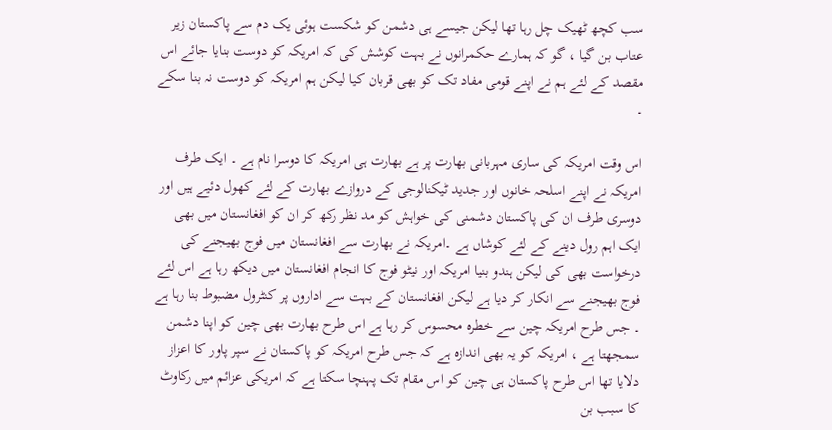سب کچھ ٹھیک چل رہا تھا لیکن جیسے ہی دشمن کو شکست ہوئی یک دم سے پاکستان زیر عتاب بن گیا ، گو کہ ہمارے حکمرانوں نے بہت کوشش کی کہ امریکہ کو دوست بنایا جائے اس مقصد کے لئے ہم نے اپنے قومی مفاد تک کو بھی قربان کیا لیکن ہم امریکہ کو دوست نہ بنا سکے ۔

اس وقت امریکہ کی ساری مہربانی بھارت پر ہے بھارت ہی امریکہ کا دوسرا نام ہے ۔ ایک طرف امریکہ نے اپنے اسلحہ خانوں اور جدید ٹیکنالوجی کے دروازے بھارت کے لئے کھول دئیے ہیں اور دوسری طرف ان کی پاکستان دشمنی کی خواہش کو مد نظر رکھ کر ان کو افغانستان میں بھی ایک اہم رول دینے کے لئے کوشاں ہے ۔امریکہ نے بھارت سے افغانستان میں فوج بھیجنے کی درخواست بھی کی لیکن ہندو بنیا امریکہ اور نیٹو فوج کا انجام افغانستان میں دیکھ رہا ہے اس لئے فوج بھیجنے سے انکار کر دیا ہے لیکن افغانستان کے بہت سے اداروں پر کنٹرول مضبوط بنا رہا ہے ۔ جس طرح امریکہ چین سے خطرہ محسوس کر رہا ہے اس طرح بھارت بھی چین کو اپنا دشمن سمجھتا ہے ، امریکہ کو یہ بھی اندازہ ہے کہ جس طرح امریکہ کو پاکستان نے سپر پاور کا اعزاز دلایا تھا اس طرح پاکستان ہی چین کو اس مقام تک پہنچا سکتا ہے کہ امریکی عزائم میں رکاوٹ کا سبب بن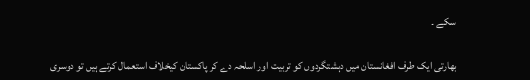سکے ۔

بھارتی ایک طرف افغانستان میں دہشتگردوں کو تربیت اور اسلحہ دے کر پاکستان کیخلاف استعمال کرتے ہیں تو دوسری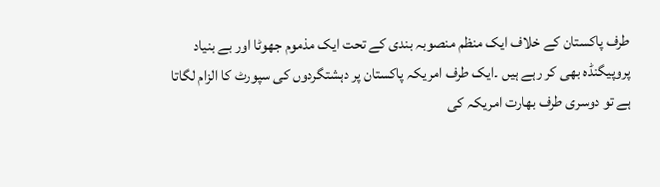طرف پاکستان کے خلاف ایک منظم منصوبہ بندی کے تحت ایک مذموم جھوٹا اور بے بنیاد پروپیگنڈہ بھی کر رہے ہیں ۔ایک طرف امریکہ پاکستان پر دہشتگردوں کی سپورٹ کا الزام لگاتا ہے تو دوسری طرف بھارت امریکہ کی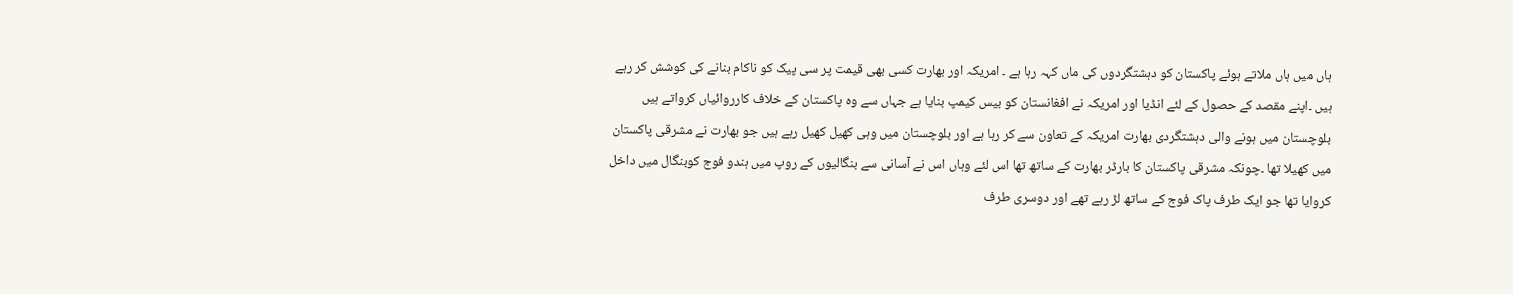ہاں میں ہاں ملاتے ہوئے پاکستان کو دہشتگردوں کی ماں کہہ رہا ہے ۔ امریکہ اور بھارت کسی بھی قیمت پر سی پیک کو ناکام بنانے کی کوشش کر رہے ہیں ۔اپنے مقصد کے حصول کے لئے انڈیا اور امریکہ نے افغانستان کو بیس کیمپ بنایا ہے جہاں سے وہ پاکستان کے خلاف کارروائیاں کرواتے ہیں بلوچستان میں ہونے والی دہشتگردی بھارت امریکہ کے تعاون سے کر رہا ہے اور بلوچستان میں وہی کھیل کھیل رہے ہیں جو بھارت نے مشرقی پاکستان میں کھیلا تھا ۔چونکہ مشرقی پاکستان کا بارڈر بھارت کے ساتھ تھا اس لئے وہاں اس نے آسانی سے بنگالیوں کے روپ میں ہندو فوج کوبنگال میں داخل کروایا تھا جو ایک طرف پاک فوج کے ساتھ لڑ رہے تھے اور دوسری طرف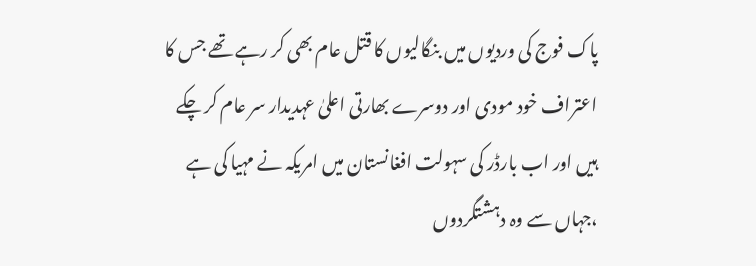پاک فوج کی وردیوں میں بنگالیوں کا قتل عام بھی کر رہے تھے جس کا اعتراف خود مودی اور دوسرے بھارتی اعلیٰ عہدیدار سر عام کر چکے ہیں اور اب بارڈر کی سہولت افغانستان میں امریکہ نے مہیا کی ہے ،جہاں سے وہ دہشتگردوں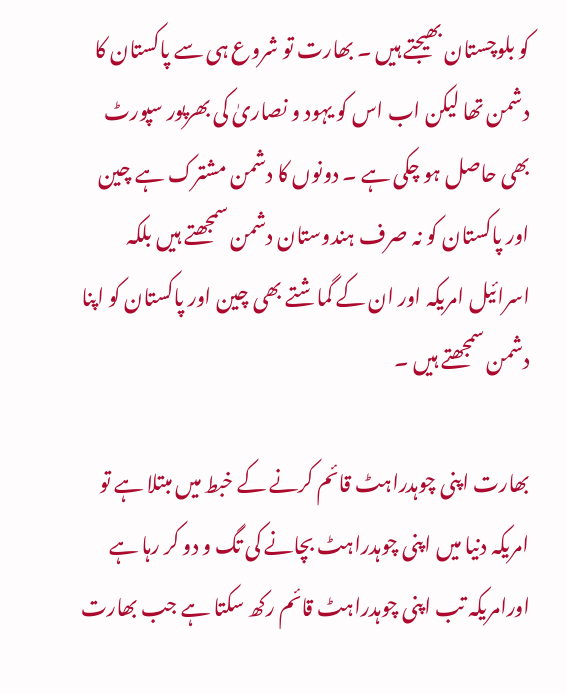کو بلوچستان بھیجتے ہیں ۔ بھارت تو شروع ہی سے پاکستان کا دشمن تھا لیکن اب اس کو یہود و نصاریٰ کی بھرپور سپورٹ بھی حاصل ہو چکی ہے ۔ دونوں کا دشمن مشترک ہے چین اور پاکستان کو نہ صرف ہندوستان دشمن سمجھتے ہیں بلکہ اسرائیل امریکہ اور ان کے گماشتے بھی چین اور پاکستان کو اپنا دشمن سمجھتے ہیں ۔

بھارت اپنی چوہدراہٹ قائم کرنے کے خبط میں مبتلا ہے تو امریکہ دنیا میں اپنی چوہدراہٹ بچانے کی تگ و دو کر رہا ہے اورامریکہ تب اپنی چوہدراہٹ قائم رکھ سکتا ہے جب بھارت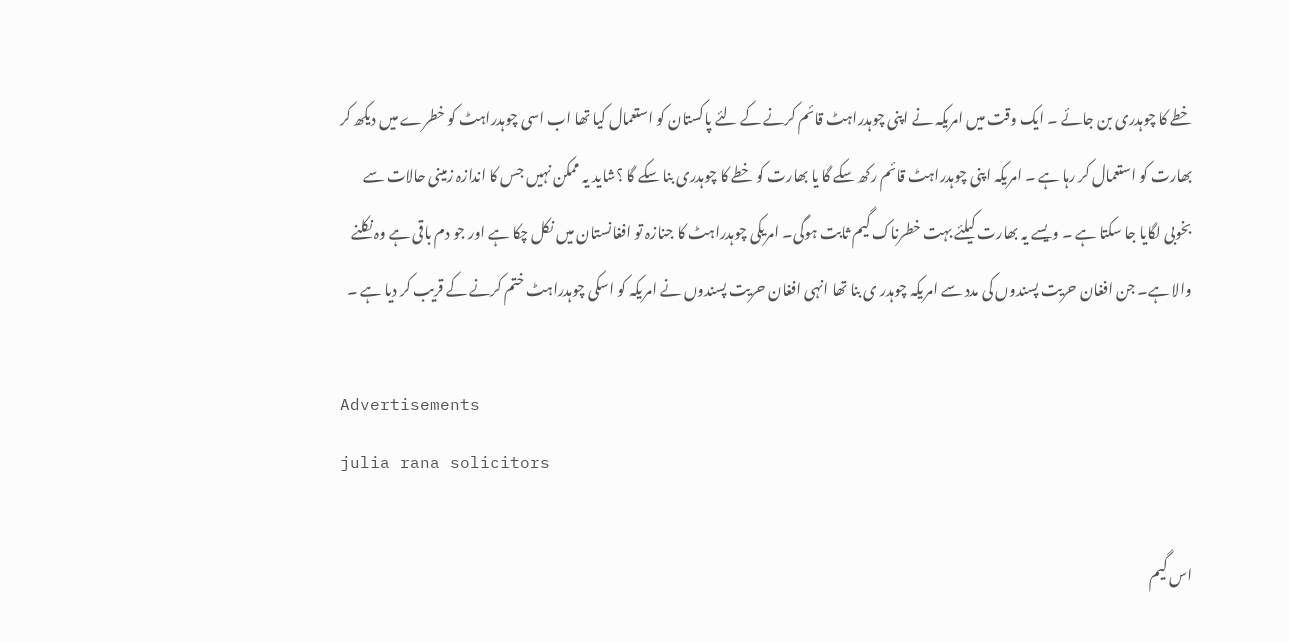خطے کا چوہدری بن جائے ۔ ایک وقت میں امریکہ نے اپنی چوہدراہٹ قائم کرنے کے لئے پاکستان کو استعمال کیا تھا اب اسی چوہدراہٹ کو خطرے میں دیکھ کر بھارت کو استعمال کر رہا ہے ۔ امریکہ اپنی چوہدراہٹ قائم رکھ سکے گا یا بھارت کو خطے کا چوہدری بنا سکے گا ؟شاید یہ ممکن نہیں جس کا اندازہ زمینی حالات سے بخوبی لگایا جا سکتا ہے ۔ ویسے یہ بھارت کیلئے بہت خطرناک گیم ثابت ہوگی۔ امریکی چوہدراہٹ کا جنازہ تو افغانستان میں نکل چکا ہے اور جو دم باقی ہے وہ نکلنے والا ہے۔ جن افغان حریت پسندوں کی مدد سے امریکہ چوہدر ی بنا تھا انہی افغان حریت پسندوں نے امریکہ کو اسکی چوہدراہٹ ختم کرنے کے قریب کر دیا ہے ۔

Advertisements
julia rana solicitors

اس گیم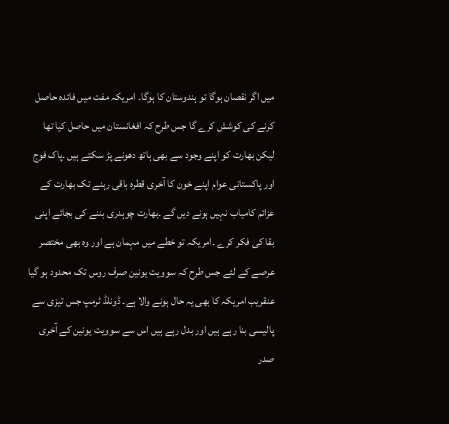میں اگر نقصان ہوگا تو ہندوستان کا ہوگا۔ امریکہ مفت میں فائدہ حاصل کرنے کی کوشش کرے گا جس طرح کہ افغانستان میں حاصل کیا تھا لیکن بھارت کو اپنے وجود سے بھی ہاتھ دھونے پڑ سکتے ہیں ۔پاک فوج اور پاکستانی عوام اپنے خون کا آخری قطرہ باقی رہنے تک بھارت کے عزائم کامیاب نہیں ہونے دیں گے ۔بھارت چوہدری بننے کی بجائے اپنی بقا کی فکر کرے ۔امریکہ تو خطے میں مہمان ہے اور وہ بھی مختصر عرصے کے لئے جس طرح کہ سوویت یونین صرف روس تک محدود ہو گیا عنقریب امریکہ کا بھی یہ حال ہونے والا ہے۔ ڈونلڈ ٹرمپ جس تیزی سے پالیسی بنا رہے ہیں اور بدل رہے ہیں اس سے سوویت یونین کے آخری صدر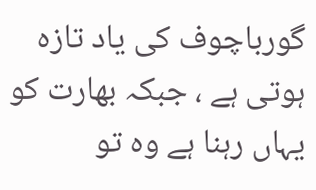گورباچوف کی یاد تازہ ہوتی ہے ، جبکہ بھارت کو یہاں رہنا ہے وہ تو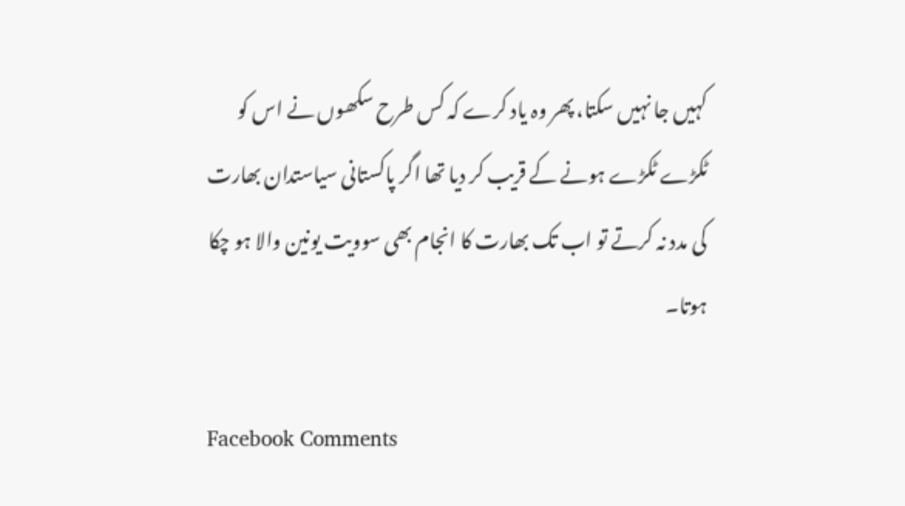کہیں جا نہیں سکتا، پھر وہ یاد کرے کہ کس طرح سکھوں نے اس کو ٹکڑے ٹکڑے ہونے کے قریب کر دیا تھا اگر پاکستانی سیاستدان بھارت کی مدد نہ کرتے تو اب تک بھارت کا انجام بھی سوویت یونین والا ہو چکا ہوتا۔

Facebook Comments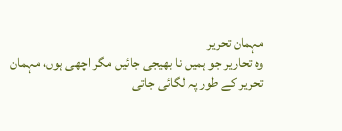مہمان تحریر
وہ تحاریر جو ہمیں نا بھیجی جائیں مگر اچھی ہوں، مہمان تحریر کے طور پہ لگائی جاتی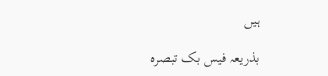ہیں

بذریعہ فیس بک تبصرہ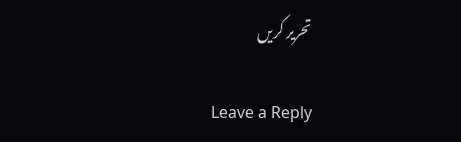تحریر کریں

Leave a Reply